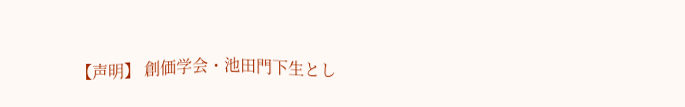【声明】 創価学会・池田門下生とし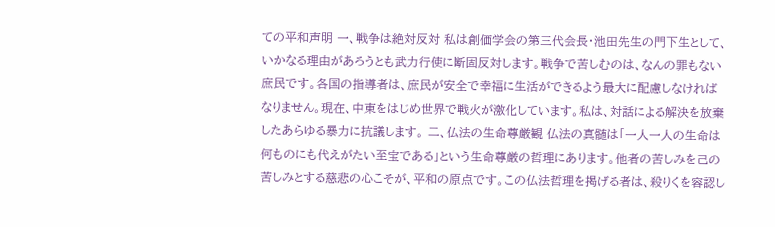ての平和声明 一、戦争は絶対反対 私は創価学会の第三代会長・池田先生の門下生として、いかなる理由があろうとも武力行使に断固反対します。戦争で苦しむのは、なんの罪もない庶民です。各国の指導者は、庶民が安全で幸福に生活ができるよう最大に配慮しなければなりません。現在、中東をはじめ世界で戦火が激化しています。私は、対話による解決を放棄したあらゆる暴力に抗議します。 二、仏法の生命尊厳観 仏法の真髄は「一人一人の生命は何ものにも代えがたい至宝である」という生命尊厳の哲理にあります。他者の苦しみを己の苦しみとする慈悲の心こそが、平和の原点です。この仏法哲理を掲げる者は、殺りくを容認し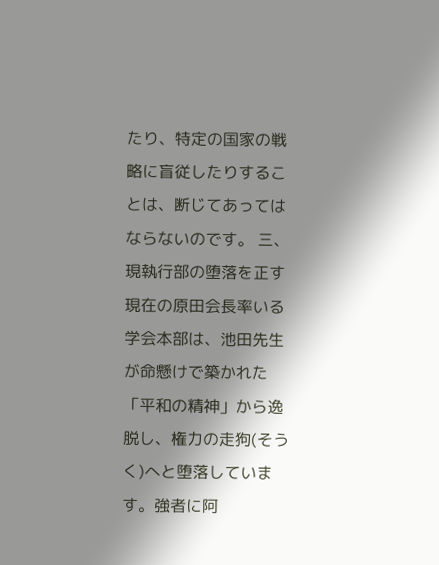たり、特定の国家の戦略に盲従したりすることは、断じてあってはならないのです。 三、現執行部の堕落を正す 現在の原田会長率いる学会本部は、池田先生が命懸けで築かれた「平和の精神」から逸脱し、権力の走狗(そうく)へと堕落しています。強者に阿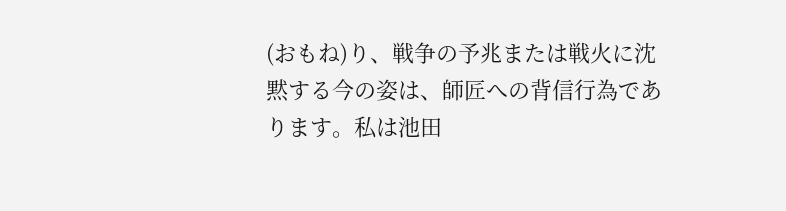(おもね)り、戦争の予兆または戦火に沈黙する今の姿は、師匠への背信行為であります。私は池田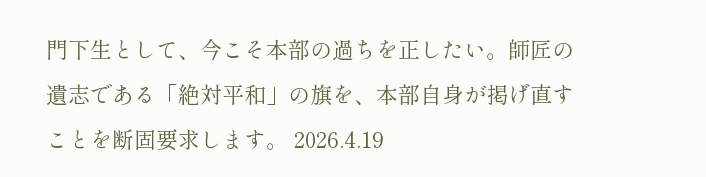門下生として、今こそ本部の過ちを正したい。師匠の遺志である「絶対平和」の旗を、本部自身が掲げ直すことを断固要求します。 2026.4.19